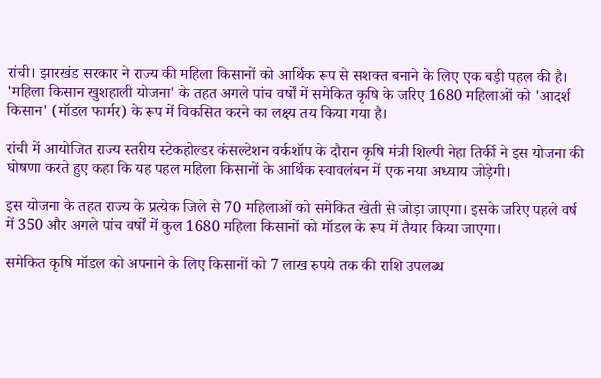रांची। झारखंड सरकार ने राज्य की महिला किसानों को आर्थिक रूप से सशक्त बनाने के लिए एक बड़ी पहल की है। 'महिला किसान खुशहाली योजना' के तहत अगले पांच वर्षों में समेकित कृषि के जरिए 1680 महिलाओं को 'आदर्श किसान' (मॉडल फार्मर) के रूप में विकसित करने का लक्ष्य तय किया गया है।

रांची में आयोजित राज्य स्तरीय स्टेकहोल्डर कंसल्टेशन वर्कशॉप के दौरान कृषि मंत्री शिल्पी नेहा तिर्की ने इस योजना की घोषणा करते हुए कहा कि यह पहल महिला किसानों के आर्थिक स्वावलंबन में एक नया अध्याय जोड़ेगी।

इस योजना के तहत राज्य के प्रत्येक जिले से 70 महिलाओं को समेकित खेती से जोड़ा जाएगा। इसके जरिए पहले वर्ष में 350 और अगले पांच वर्षों में कुल 1680 महिला किसानों को मॉडल के रूप में तैयार किया जाएगा।

समेकित कृषि मॉडल को अपनाने के लिए किसानों को 7 लाख रुपये तक की राशि उपलब्ध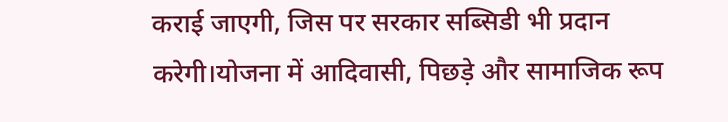कराई जाएगी, जिस पर सरकार सब्सिडी भी प्रदान करेगी।योजना में आदिवासी, पिछड़े और सामाजिक रूप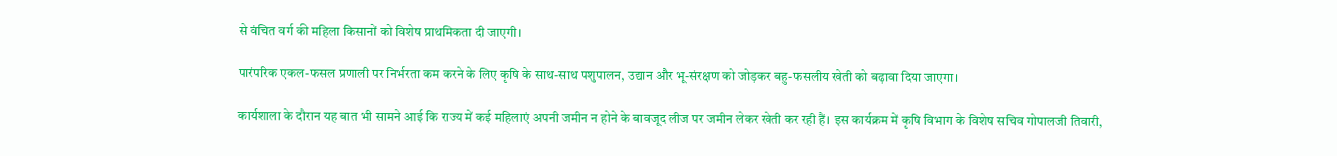से वंचित वर्ग की महिला किसानों को विशेष प्राथमिकता दी जाएगी।

पारंपरिक एकल-फसल प्रणाली पर निर्भरता कम करने के लिए कृषि के साथ-साथ पशुपालन, उद्यान और भू-संरक्षण को जोड़कर बहु-फसलीय खेती को बढ़ावा दिया जाएगा।

कार्यशाला के दौरान यह बात भी सामने आई कि राज्य में कई महिलाएं अपनी जमीन न होने के बावजूद लीज पर जमीन लेकर खेती कर रही हैं। इस कार्यक्रम में कृषि विभाग के विशेष सचिव गोपालजी तिवारी,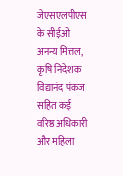जेएसएलपीएस के सीईओ अनन्य मित्तल, कृषि निदेशक विद्यानंद पंकज सहित कई वरिष्ठ अधिकारी और महिला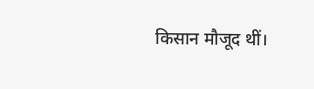किसान मौजूद थीं।